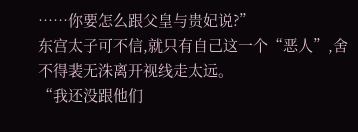……你要怎么跟父皇与贵妃说?”
东宫太子可不信,就只有自己这一个“恶人”,舍不得裴无洙离开视线走太远。
“我还没跟他们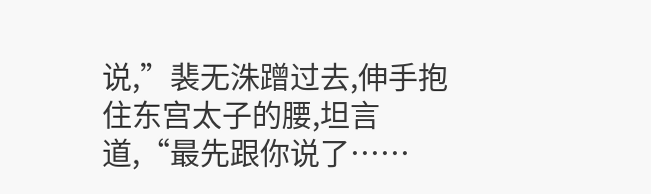说,”裴无洙蹭过去,伸手抱住东宫太子的腰,坦言道,“最先跟你说了……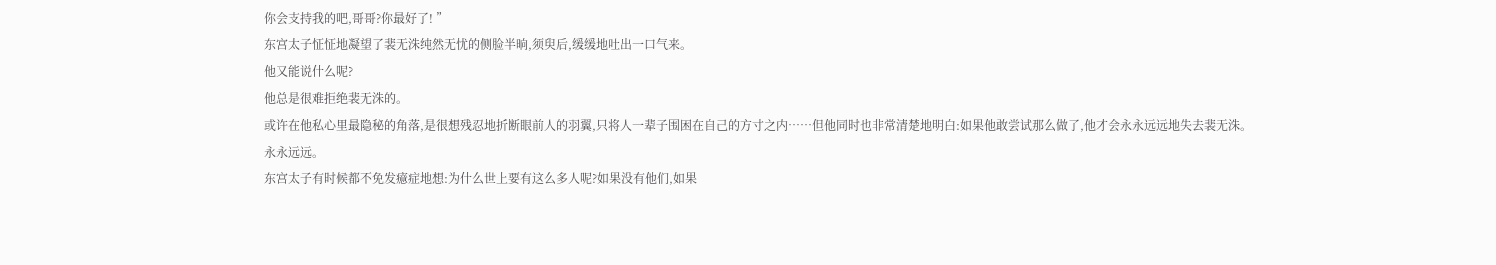你会支持我的吧,哥哥?你最好了! ”
东宫太子怔怔地凝望了裴无洙纯然无忧的侧脸半晌,须臾后,缓缓地吐出一口气来。
他又能说什么呢?
他总是很难拒绝裴无洙的。
或许在他私心里最隐秘的角落,是很想残忍地折断眼前人的羽翼,只将人一辈子围困在自己的方寸之内……但他同时也非常清楚地明白:如果他敢尝试那么做了,他才会永永远远地失去裴无洙。
永永远远。
东宫太子有时候都不免发癔症地想:为什么世上要有这么多人呢?如果没有他们,如果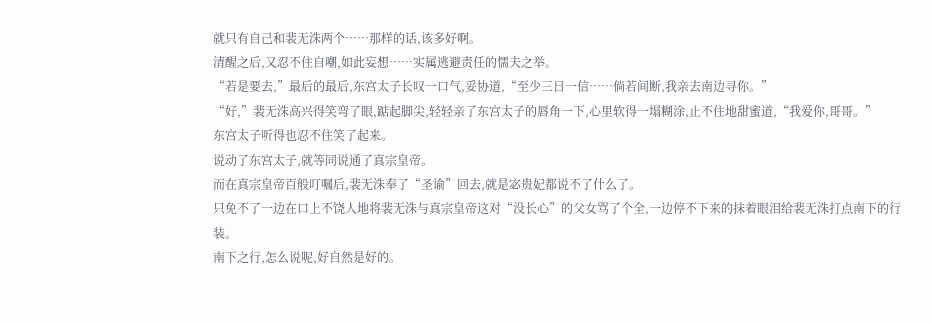就只有自己和裴无洙两个……那样的话,该多好啊。
清醒之后,又忍不住自嘲,如此妄想……实属逃避责任的懦夫之举。
“若是要去,”最后的最后,东宫太子长叹一口气,妥协道,“至少三日一信……倘若间断,我亲去南边寻你。”
“好,”裴无洙高兴得笑弯了眼,踮起脚尖,轻轻亲了东宫太子的唇角一下,心里软得一塌糊涂,止不住地甜蜜道,“我爱你,哥哥。”
东宫太子听得也忍不住笑了起来。
说动了东宫太子,就等同说通了真宗皇帝。
而在真宗皇帝百般叮嘱后,裴无洙奉了“圣谕”回去,就是宓贵妃都说不了什么了。
只免不了一边在口上不饶人地将裴无洙与真宗皇帝这对“没长心”的父女骂了个全,一边停不下来的抹着眼泪给裴无洙打点南下的行装。
南下之行,怎么说呢,好自然是好的。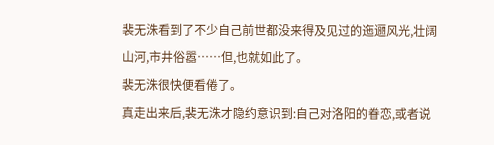裴无洙看到了不少自己前世都没来得及见过的迤逦风光,壮阔山河,市井俗嚣……但,也就如此了。
裴无洙很快便看倦了。
真走出来后,裴无洙才隐约意识到:自己对洛阳的眷恋,或者说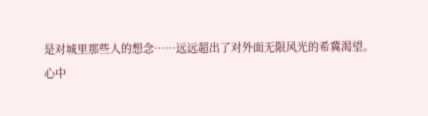是对城里那些人的想念……远远超出了对外面无限风光的希冀渴望。
心中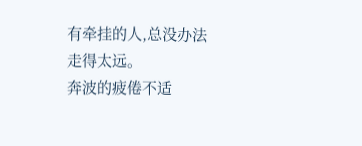有牵挂的人,总没办法走得太远。
奔波的疲倦不适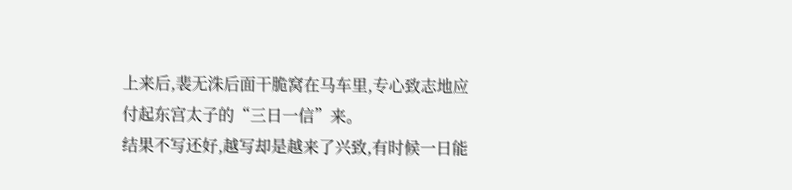上来后,裴无洙后面干脆窝在马车里,专心致志地应付起东宫太子的“三日一信”来。
结果不写还好,越写却是越来了兴致,有时候一日能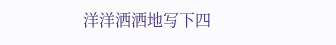洋洋洒洒地写下四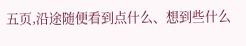五页,沿途随便看到点什么、想到些什么